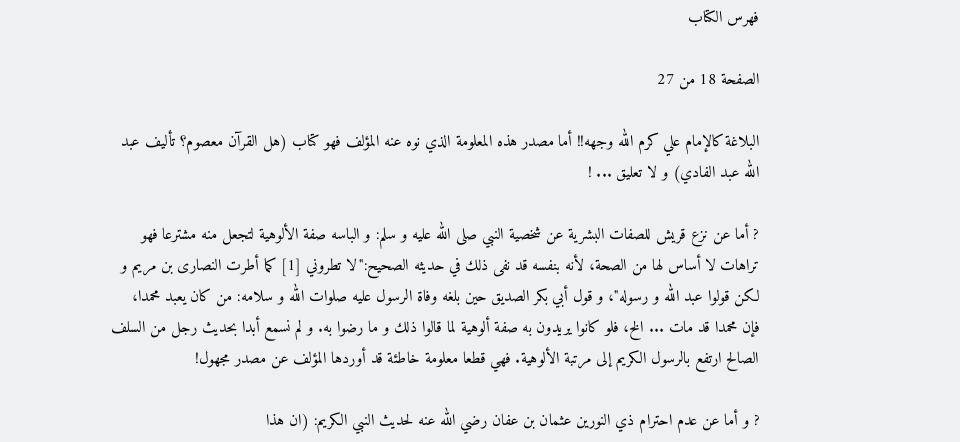فهرس الكتاب

الصفحة 18 من 27

البلاغة كالإمام علي كرم الله وجهه!! أما مصدر هذه المعلومة الذي نوه عنه المؤلف فهو كتاب (هل القرآن معصوم؟ تأليف عبد الله عبد الفادي) و لا تعليق ... !

? أما عن نزع قريش للصفات البشرية عن شخصية النبي صلى الله عليه و سلم: و الباسه صفة الألوهية لتجعل منه مشترعا فهو تراهات لا أساس لها من الصحة، لأنه بنفسه قد نفى ذلك في حديثه الصحيح:"لا تطروني [1] كما أطرت النصارى بن مريم و لكن قولوا عبد الله و رسوله"، و قول أبي بكر الصديق حين بلغه وفاة الرسول عليه صلوات الله و سلامه: من كان يعبد محمدا، فإن محمدا قد مات ... الخ، فلو كانوا يريدون به صفة ألوهية لما قالوا ذلك و ما رضوا به. و لم نسمع أبدا بحديث رجل من السلف الصالح ارتفع بالرسول الكريم إلى مرتبة الألوهية. فهي قطعا معلومة خاطئة قد أوردها المؤلف عن مصدر مجهول!

? و أما عن عدم احترام ذي النورين عثمان بن عفان رضي الله عنه لحديث النبي الكريم: (ان هذا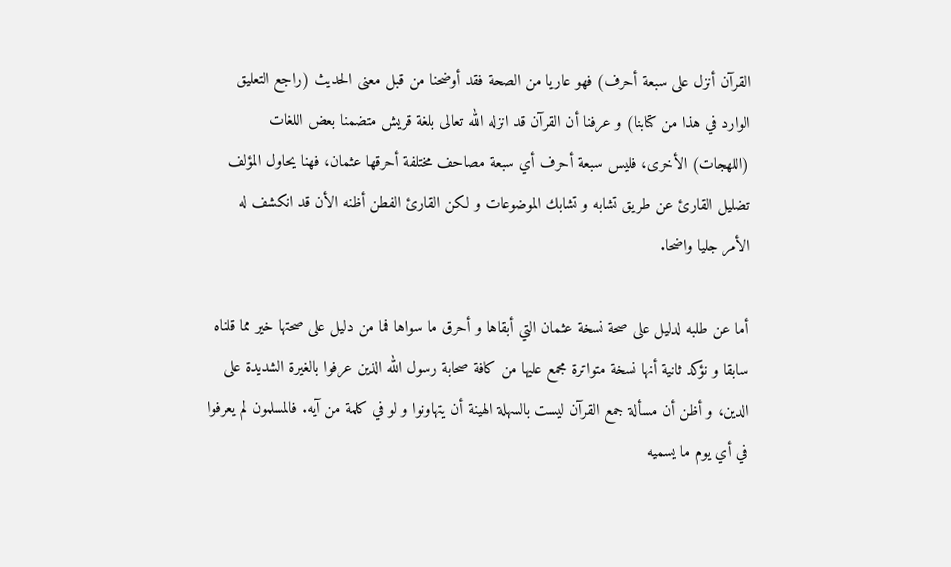القرآن أنزل على سبعة أحرف) فهو عاريا من الصحة فقد أوضحنا من قبل معنى الحديث (راجع التعليق الوارد في هذا من كتابنا) و عرفنا أن القرآن قد انزله الله تعالى بلغة قريش متضمنا بعض اللغات (اللهجات) الأخرى، فليس سبعة أحرف أي سبعة مصاحف مختلفة أحرقها عثمان، فهنا يحاول المؤلف تضليل القارئ عن طريق تشابه و تشابك الموضوعات و لكن القارئ الفطن أظنه الأن قد انكشف له الأمر جليا واضحا.

أما عن طلبه لدليل على صحة نسخة عثمان التي أبقاها و أحرق ما سواها فما من دليل على صحتها خير مما قلناه سابقا و نؤكد ثانية أنها نسخة متواترة مجمع عليها من كافة صحابة رسول الله الذين عرفوا بالغيرة الشديدة على الدين، و أظن أن مسألة جمع القرآن ليست بالسهلة الهينة أن يتهاونوا و لو في كلمة من آيه. فالمسلمون لم يعرفوا في أي يوم ما يسميه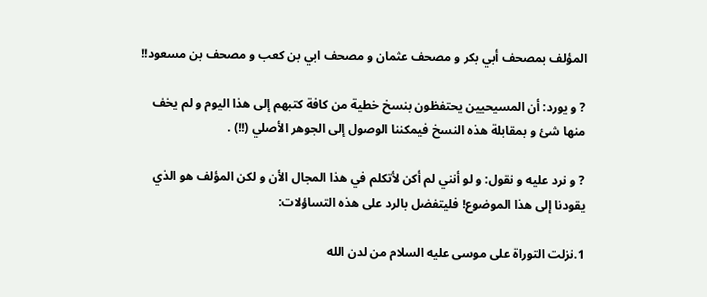المؤلف بمصحف أبي بكر و مصحف عثمان و مصحف ابي بن كعب و مصحف بن مسعود!!

? و يورد: أن المسيحيين يحتفظون بنسخ خطية من كافة كتبهم إلى هذا اليوم و لم يخف منها شئ و بمقابلة هذه النسخ فيمكننا الوصول إلى الجوهر الأصلي (!!) .

? و نرد عليه و نقول: و لو أنني لم أكن لأتكلم في هذا المجال الأن و لكن المؤلف هو الذي يقودنا إلى هذا الموضوع! فليتفضل بالرد على هذه التساؤلات:

1.نزلت التوراة على موسى عليه السلام من لدن الله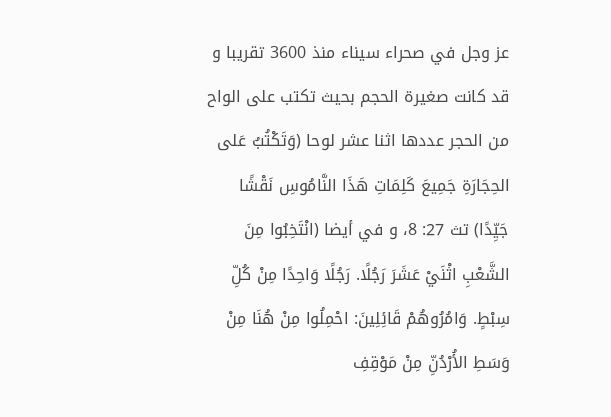عز وجل في صحراء سيناء منذ 3600 تقريبا و قد كانت صغيرة الحجم بحيث تكتب على الواح من الحجر عددها اثنا عشر لوحا (وَتَكْتُبُ عَلى الحِجَارَةِ جَمِيعَ كَلِمَاتِ هَذَا النَّامُوسِ نَقْشًا جَيِّدًا) تث 27: 8، و في أيضا (انْتَخِبُوا مِنَ الشَّعْبِ اثْنَيْ عَشَرَ رَجُلًا. رَجُلًا وَاحِدًا مِنْ كُلِّ سِبْطٍ. وَامُرُوهُمْ قَائِلِينَ: احْمِلُوا مِنْ هُنَا مِنْ وَسَطِ الأُرْدُنِّ مِنْ مَوْقِفِ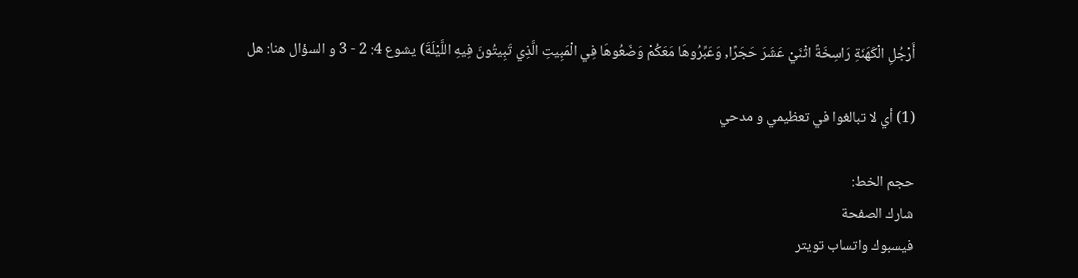أَرْجُلِ الْكَهَنَةِ رَاسِخَةً اثْنَيْ عَشَرَ حَجَرًا, وَعَبِّرُوهَا مَعَكُمْ وَضَعُوهَا فِي الْمَبِيتِ الَّذِي تَبِيتُونَ فِيهِ اللَّيْلَةَ) يشوع 4: 2 - 3 و السؤال هنا: هل

(1) أي لا تبالغوا في تعظيمي و مدحي

حجم الخط:
شارك الصفحة
فيسبوك واتساب تويتر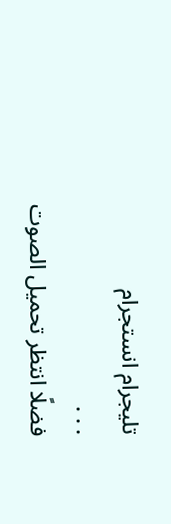تليجرام انستجرام
. . .
فضلًا انتظر تحميل الصوت